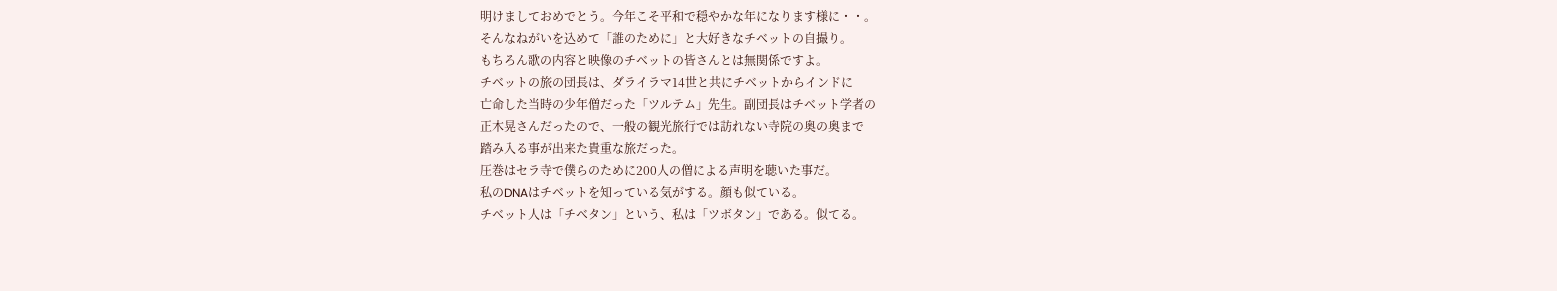明けましておめでとう。今年こそ平和で穏やかな年になります様に・・。
そんなねがいを込めて「誰のために」と大好きなチベットの自撮り。
もちろん歌の内容と映像のチベットの皆さんとは無関係ですよ。
チベットの旅の団長は、ダライラマ14世と共にチベットからインドに
亡命した当時の少年僧だった「ツルテム」先生。副団長はチベット学者の
正木晃さんだったので、一般の観光旅行では訪れない寺院の奥の奥まで
踏み入る事が出来た貴重な旅だった。
圧巻はセラ寺で僕らのために200人の僧による声明を聴いた事だ。
私のDNAはチベットを知っている気がする。顔も似ている。
チベット人は「チベタン」という、私は「ツボタン」である。似てる。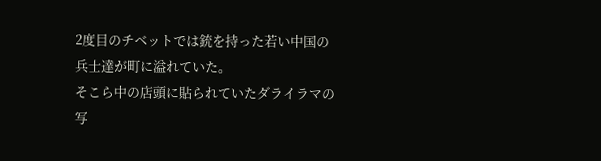2度目のチベットでは銃を持った若い中国の兵士達が町に溢れていた。
そこら中の店頭に貼られていたダライラマの写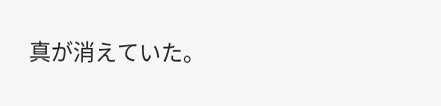真が消えていた。